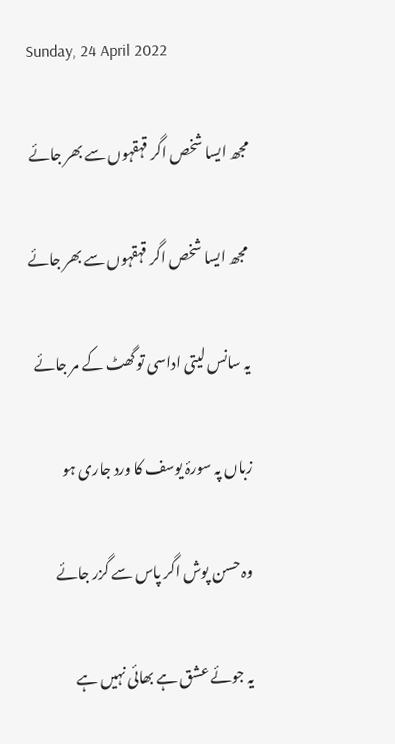Sunday, 24 April 2022

مجھ ایسا شخص اگر قہقہوں سے بھر جائے

 مجھ ایسا شخص اگر قہقہوں سے بھر جائے

یہ سانس لیتی اداسی تو گھٹ کے مر جائے

زباں پہ سورۂ یوسف کا ورد جاری ہو

وہ حسن پوش اگر پاس سے گزر جائے

یہ جوئے عشق ہے بھائی نہیں ہے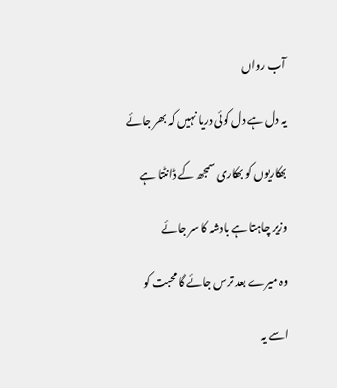آب رواں

یہ دل ہے دل کوئی دریا نہیں کہ بھر جائے

بھکاریوں کو بھکاری سمجھ کے ڈانٹتا ہے

وزیر چاہتا ہے بادشہ کا سر جائے

وہ میرے بعد ترس جائے گا محبت کو

اسے یہ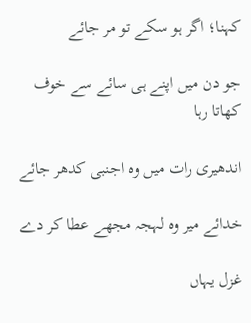کہنا؛ اگر ہو سکے تو مر جائے

جو دن میں اپنے ہی سائے سے خوف کھاتا رہا

اندھیری رات میں وہ اجنبی کدھر جائے

خدائے میر وہ لہجہ مجھے عطا کر دے

غزل یہاں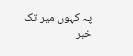پہ کہوں میر تک خبر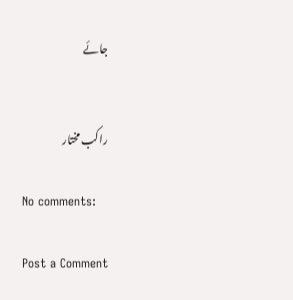جائے


راکب مختار

No comments:

Post a Comment